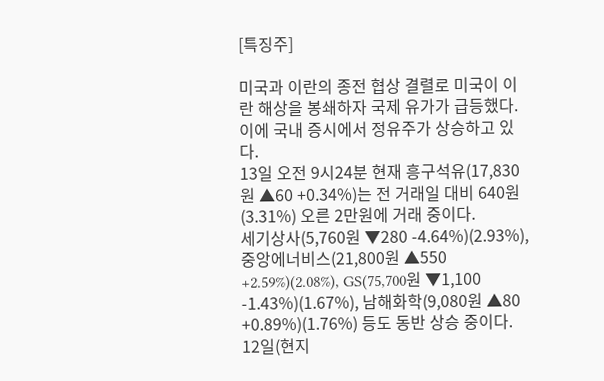[특징주]

미국과 이란의 종전 협상 결렬로 미국이 이란 해상을 봉쇄하자 국제 유가가 급등했다. 이에 국내 증시에서 정유주가 상승하고 있다.
13일 오전 9시24분 현재 흥구석유(17,830원 ▲60 +0.34%)는 전 거래일 대비 640원(3.31%) 오른 2만원에 거래 중이다.
세기상사(5,760원 ▼280 -4.64%)(2.93%), 중앙에너비스(21,800원 ▲550 +2.59%)(2.08%), GS(75,700원 ▼1,100 -1.43%)(1.67%), 남해화학(9,080원 ▲80 +0.89%)(1.76%) 등도 동반 상승 중이다.
12일(현지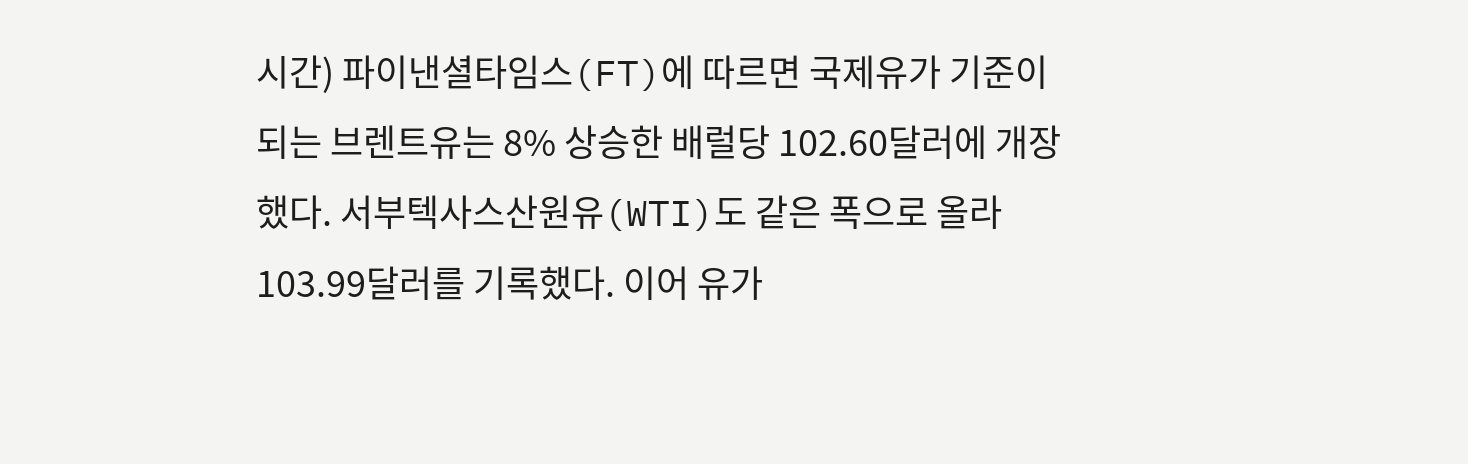시간) 파이낸셜타임스(FT)에 따르면 국제유가 기준이 되는 브렌트유는 8% 상승한 배럴당 102.60달러에 개장했다. 서부텍사스산원유(WTI)도 같은 폭으로 올라 103.99달러를 기록했다. 이어 유가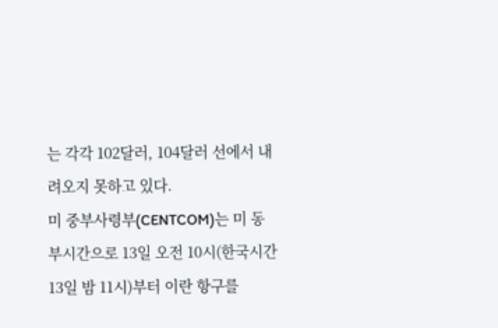는 각각 102달러, 104달러 선에서 내려오지 못하고 있다.
미 중부사령부(CENTCOM)는 미 동부시간으로 13일 오전 10시(한국시간 13일 밤 11시)부터 이란 항구를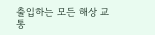출입하는 모든 해상 교통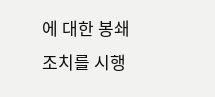에 대한 봉쇄 조치를 시행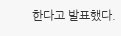한다고 발표했다.